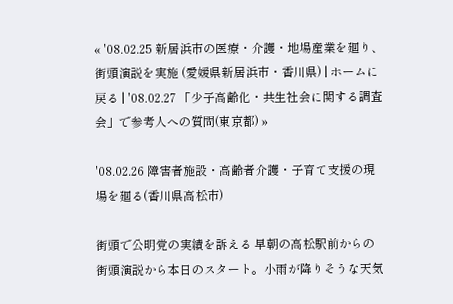« '08.02.25 新居浜市の医療・介護・地場産業を廻り、街頭演説を実施 (愛媛県新居浜市・香川県) | ホームに戻る | '08.02.27 「少子高齢化・共生社会に関する調査会」で参考人への質問(東京都) »

'08.02.26 障害者施設・高齢者介護・子育て支援の現場を廻る(香川県高松市)

街頭で公明党の実績を訴える 早朝の高松駅前からの街頭演説から本日のスタート。小雨が降りそうな天気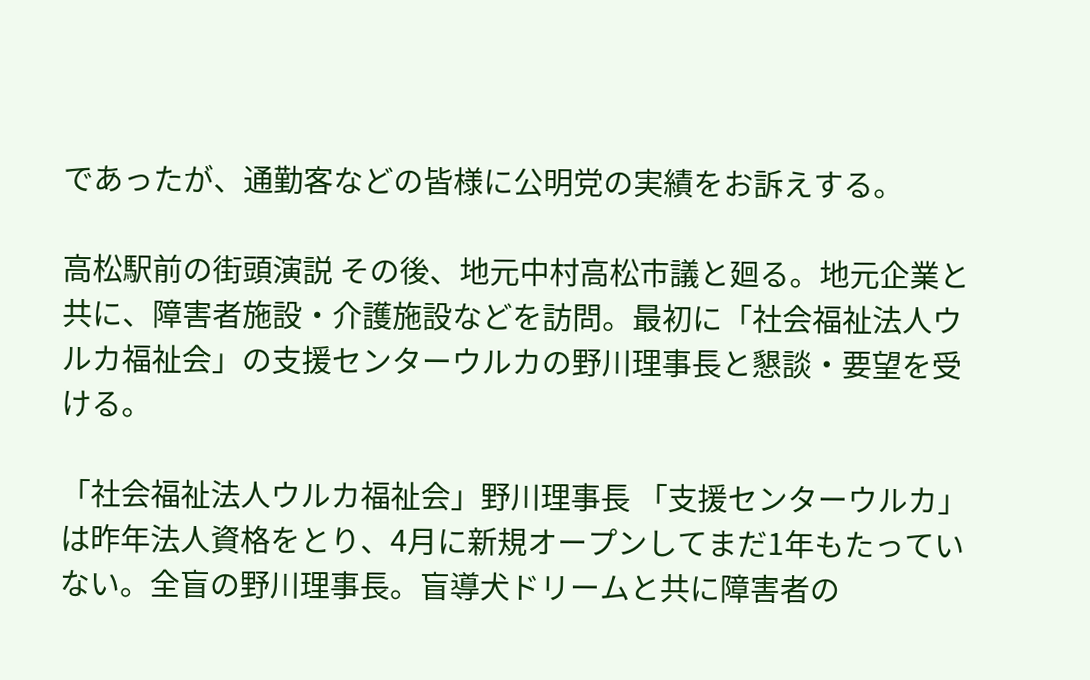であったが、通勤客などの皆様に公明党の実績をお訴えする。

高松駅前の街頭演説 その後、地元中村高松市議と廻る。地元企業と共に、障害者施設・介護施設などを訪問。最初に「社会福祉法人ウルカ福祉会」の支援センターウルカの野川理事長と懇談・要望を受ける。

「社会福祉法人ウルカ福祉会」野川理事長 「支援センターウルカ」は昨年法人資格をとり、4月に新規オープンしてまだ1年もたっていない。全盲の野川理事長。盲導犬ドリームと共に障害者の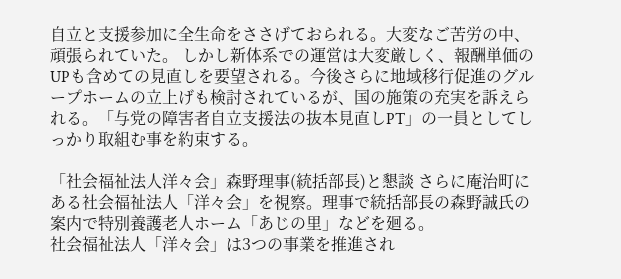自立と支援参加に全生命をささげておられる。大変なご苦労の中、頑張られていた。 しかし新体系での運営は大変厳しく、報酬単価のUPも含めての見直しを要望される。今後さらに地域移行促進のグループホームの立上げも検討されているが、国の施策の充実を訴えられる。「与党の障害者自立支援法の抜本見直しPT」の一員としてしっかり取組む事を約束する。

「社会福祉法人洋々会」森野理事(統括部長)と懇談 さらに庵治町にある社会福祉法人「洋々会」を視察。理事で統括部長の森野誠氏の案内で特別養護老人ホーム「あじの里」などを廻る。
社会福祉法人「洋々会」は3つの事業を推進され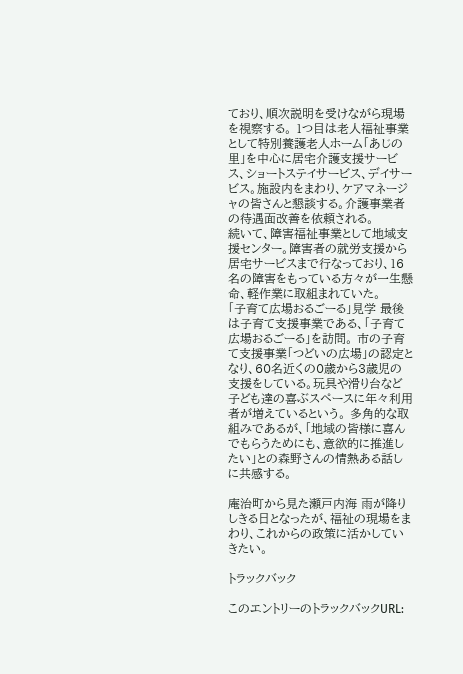ており、順次説明を受けながら現場を視察する。 1つ目は老人福祉事業として特別養護老人ホーム「あじの里」を中心に居宅介護支援サービス、ショートステイサービス、デイサービス。施設内をまわり、ケアマネージャの皆さんと懇談する。介護事業者の待遇面改善を依頼される。
続いて、障害福祉事業として地域支援センター。障害者の就労支援から居宅サービスまで行なっており、16名の障害をもっている方々が一生懸命、軽作業に取組まれていた。
「子育て広場おるごーる」見学 最後は子育て支援事業である、「子育て広場おるごーる」を訪問。 市の子育て支援事業「つどいの広場」の認定となり、60名近くの0歳から3歳児の支援をしている。玩具や滑り台など子ども達の喜ぶスペースに年々利用者が増えているという。 多角的な取組みであるが、「地域の皆様に喜んでもらうためにも、意欲的に推進したい」との森野さんの情熱ある話しに共感する。

庵治町から見た瀬戸内海 雨が降りしきる日となったが、福祉の現場をまわり、これからの政策に活かしていきたい。

トラックバック

このエントリーのトラックバックURL: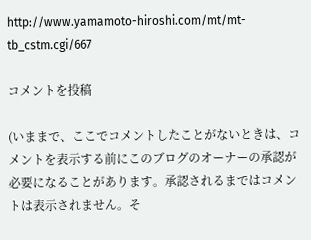http://www.yamamoto-hiroshi.com/mt/mt-tb_cstm.cgi/667

コメントを投稿

(いままで、ここでコメントしたことがないときは、コメントを表示する前にこのブログのオーナーの承認が必要になることがあります。承認されるまではコメントは表示されません。そ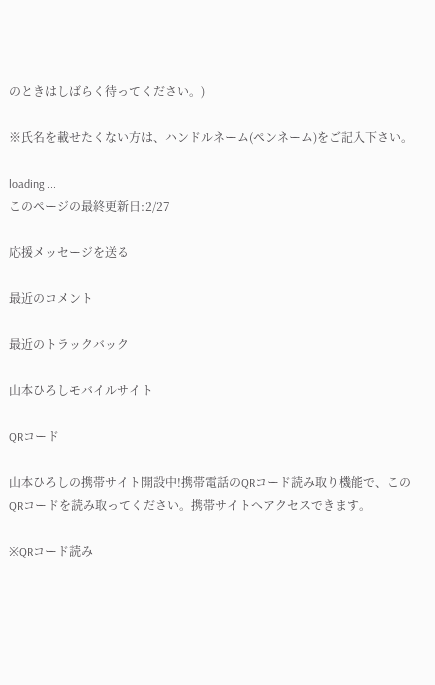のときはしばらく待ってください。)

※氏名を載せたくない方は、ハンドルネーム(ペンネーム)をご記入下さい。

loading ...
このページの最終更新日:2/27

応援メッセージを送る

最近のコメント

最近のトラックバック

山本ひろしモバイルサイト

QRコード

山本ひろしの携帯サイト開設中!携帯電話のQRコード読み取り機能で、このQRコードを読み取ってください。携帯サイトへアクセスできます。

※QRコード読み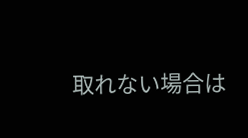取れない場合は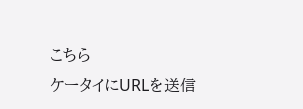こちら
ケータイにURLを送信